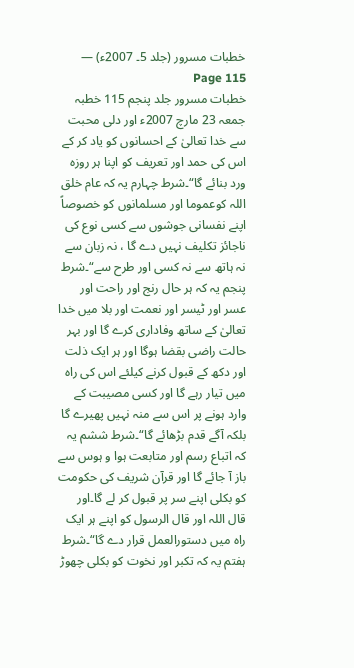خطبات مسرور (جلد 5۔ 2007ء) — Page 115
خطبات مسرور جلد پنجم 115 خطبہ جمعہ 23 مارچ 2007ء اور دلی محبت سے خدا تعالیٰ کے احسانوں کو یاد کر کے اس کی حمد اور تعریف کو اپنا ہر روزہ ورد بنائے گا“۔شرط چہارم یہ کہ عام خلق اللہ کوعموما اور مسلمانوں کو خصوصاً اپنے نفسانی جوشوں سے کسی نوع کی ناجائز تکلیف نہیں دے گا ، نہ زبان سے نہ ہاتھ سے نہ کسی اور طرح سے“۔شرط پنجم یہ کہ ہر حال رنج اور راحت اور عسر اور ٹیسر اور نعمت اور بلا میں خدا تعالیٰ کے ساتھ وفاداری کرے گا اور بہر حالت راضی بقضا ہوگا اور ہر ایک ذلت اور دکھ کے قبول کرنے کیلئے اس کی راہ میں تیار رہے گا اور کسی مصیبت کے وارد ہونے پر اس سے منہ نہیں پھیرے گا بلکہ آگے قدم بڑھائے گا“۔شرط ششم یہ کہ اتباع رسم اور متابعت ہوا و ہوس سے باز آ جائے گا اور قرآن شریف کی حکومت کو بکلی اپنے سر پر قبول کر لے گا۔اور قال اللہ اور قال الرسول کو اپنے ہر ایک راہ میں دستورالعمل قرار دے گا“۔شرط ہفتم یہ کہ تکبر اور نخوت کو بکلی چھوڑ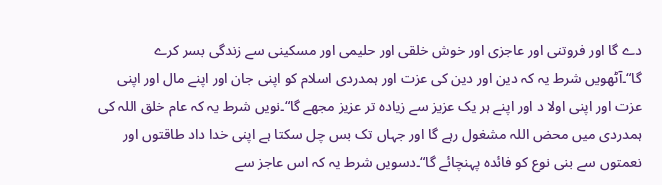دے گا اور فروتنی اور عاجزی اور خوش خلقی اور حلیمی اور مسکینی سے زندگی بسر کرے گا“۔آٹھویں شرط یہ کہ دین اور دین کی عزت اور ہمدردی اسلام کو اپنی جان اور اپنے مال اور اپنی عزت اور اپنی اولا د اور اپنے ہر یک عزیز سے زیادہ تر عزیز مجھے گا“۔نویں شرط یہ کہ عام خلق اللہ کی ہمدردی میں محض اللہ مشغول رہے گا اور جہاں تک بس چل سکتا ہے اپنی خدا داد طاقتوں اور نعمتوں سے بنی نوع کو فائدہ پہنچائے گا“۔دسویں شرط یہ کہ اس عاجز سے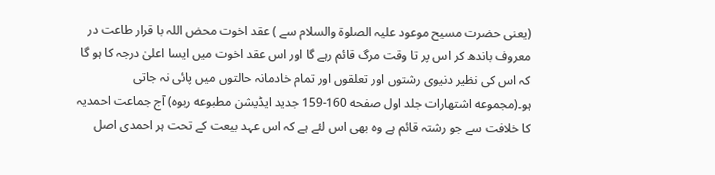(یعنی حضرت مسیح موعود علیہ الصلوۃ والسلام سے ) عقد اخوت محض اللہ با قرار طاعت در معروف باندھ کر اس پر تا وقت مرگ قائم رہے گا اور اس عقد اخوت میں ایسا اعلیٰ درجہ کا ہو گا کہ اس کی نظیر دنیوی رشتوں اور تعلقوں اور تمام خادمانہ حالتوں میں پائی نہ جاتی ہو۔(مجموعه اشتهارات جلد اول صفحه 160-159 جدید ایڈیشن مطبوعه ربوه) آج جماعت احمدیہ کا خلافت سے جو رشتہ قائم ہے وہ بھی اس لئے ہے کہ اس عہد بیعت کے تحت ہر احمدی اصل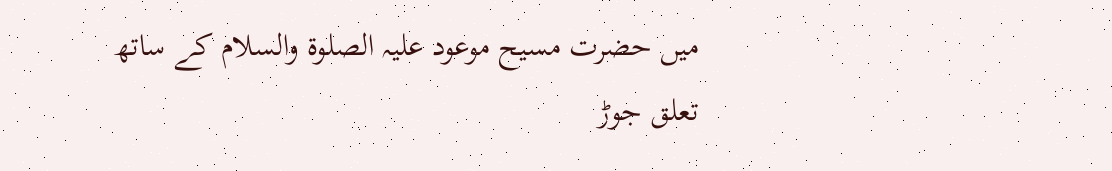میں حضرت مسیح موعود علیہ الصلوۃ والسلام کے ساتھ تعلق جوڑ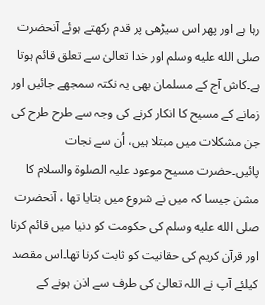رہا ہے اور پھر اس سیڑھی پر قدم رکھتے ہوئے آنحضرت صلى الله عليه وسلم اور خدا تعالیٰ سے تعلق قائم ہوتا ہے۔کاش آج کے مسلمان بھی یہ نکتہ سمجھے جائیں اور زمانے کے مسیح کا انکار کرنے کی وجہ سے طرح طرح کی جن مشکلات میں مبتلا ہیں، اُن سے نجات پائیں۔حضرت مسیح موعود علیہ الصلوۃ والسلام کا مشن جیسا کہ میں نے شروع میں بتایا تھا ، آنحضرت صلى الله عليه وسلم کی حکومت کو دنیا میں قائم کرنا اور قرآن کریم کی حقانیت کو ثابت کرنا تھا۔اس مقصد کیلئے آپ نے اللہ تعالیٰ کی طرف سے اذن ہونے کے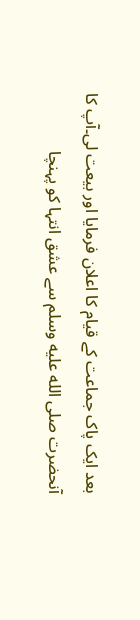بعد ایک پاک جماعت کے قیام کا اعلان فرمایا اور بیعت لی۔آپ کا آنحضرت صلى الله عليه وسلم سے عشق انتہا کو پہنچا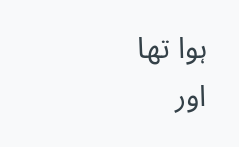ہوا تھا اور